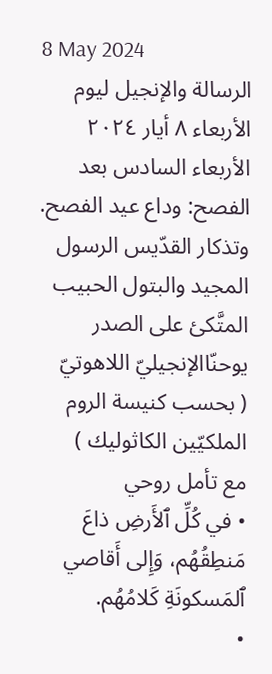8 May 2024
الرسالة والإنجيل ليوم الأربعاء ٨ أيار ٢٠٢٤
الأربعاء السادس بعد الفصح: وداع عيد الفصح. وتذكار القدّيس الرسول المجيد والبتول الحبيب المتَّكئ على الصدر يوحنّاالإنجيليّ اللاهوتيّ
( بحسب كنيسة الروم الملكيّين الكاثوليك )
مع تأمل روحي
• في كُلِّ ٱلأَرضِ ذاعَ مَنطِقُهُم، وَإِلى أَقاصي ٱلمَسكونَةِ كَلامُهُم.
•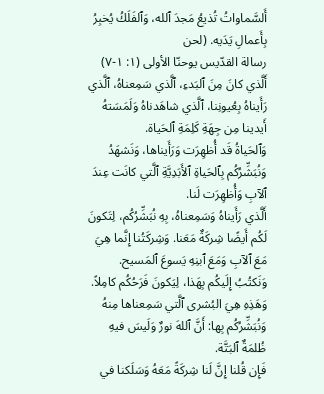أَلسَّماواتُ تُذيعُ مَجدَ ٱلله، وَٱلفَلَكُ يُخبِرُ بِأَعمالِ يَدَيه. (لحن
رسالة القدّيس يوحنّا الأولى (١: ١-٧)
أَلَّذي كانَ مِنَ ٱلبَدءِ، ٱلَّذي سَمِعناهُ، ٱلَّذي رَأَيناهُ بِعُيونِنا، ٱلَّذي شاهَدناهُ وَلَمَسَتهُ أَيدينا مِن جِهَةِ كَلِمَةِ ٱلحَياة.
وَٱلحَياةُ قَد أُظهِرَت وَرَأَيناها، وَنَشهَدُ وَنُبَشِّرُكُم بِٱلحَياةِ ٱلأَبَدِيَّةِ ٱلَّتي كانَت عِندَ ٱلآبِ وَأُظهِرَت لَنا.
أَلَّذي رَأَيناهُ وَسَمِعناهُ، بِهِ نُبَشِّرُكُم، لِتَكونَ لَكُم أَيضًا شِركَةٌ مَعَنا. وَشِركَتُنا إِنَّما هِيَ مَعَ ٱلآبِ وَمَعَ ٱبنِهِ يَسوعَ ٱلمَسيح.
وَنَكتُبُ إِلَيكُم بِهَذا، لِيَكونَ فَرَحُكُم كامِلاً.
وَهَذِهِ هِيَ البُشرى ٱلَّتي سَمِعناها مِنهُ وَنُبَشِّرُكُم بِها: أَنَّ ٱللهَ نورٌ وَلَيسَ فيهِ ظُلمَةٌ ٱلبَتَّة.
فَإِن قُلنا إِنَّ لَنا شِركَةً مَعَهُ وَسَلَكنا في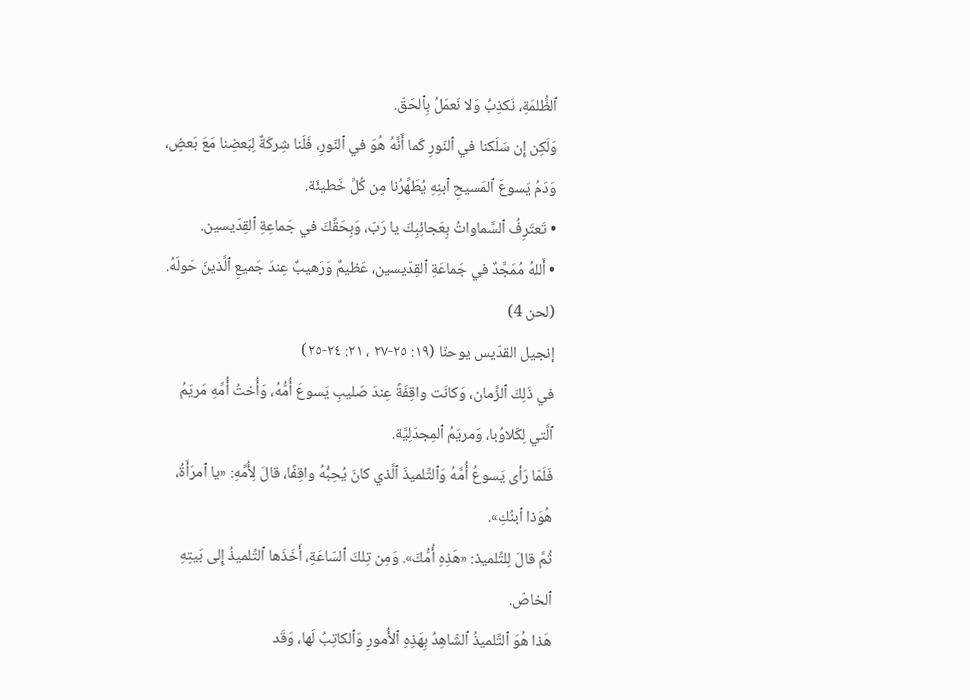ٱلظُّلمَةِ، نَكذِبُ وَلا نَعمَلُ بِٱلحَقّ.
وَلَكِن إِن سَلَكنا في ٱلنّورِ كَما أَنَّهُ هُوَ في ٱلنّورِ، فَلَنا شِركَةٌ لِبَعضِنا مَعَ بَعضٍ، وَدَمُ يَسوعَ ٱلمَسيحِ ٱبنِهِ يُطَهِّرُنا مِن كُلِّ خَطيئَة.
• تَعتَرِفُ ٱلسَّماواتُ بِعَجائِبِكَ يا رَبّ، وَبِحَقِّكَ في جَماعِةِ ٱلقِدّيسين.
• أَللهُ مُمَجَّدٌ في جَماعَةِ ٱلقِدّيسين، عَظيمٌ وَرَهيبٌ عِندَ جَميعِ ٱلَّذينَ حَولَهُ. (لحن 4)
إنجيل القدّيس يوحنّا (١٩: ٢٥-٢٧ ، ٢١: ٢٤-٢٥)
في ذَلِكَ ٱلزَّمان، وَكانَت واقِفَةً عِندَ صَليبِ يَسوعَ أُمُّهُ، وَأُختُ أُمِّهِ مَريَمُ ٱلَّتي لِكَلاوُبا، وَمريَمُ ٱلمِجدَلِيَّة.
فَلَمّا رَأى يَسوعُ أُمَّهُ وَٱلتِّلميذَ ٱلَّذي كانَ يُحِبُّهُ واقِفًا، قالَ لِأُمِّهِ: «يا ٱمرَأَةُ، هُوَذا ٱبنُكِ».
ثُمَّ قالَ لِلتِّلميذ: «هَذِهِ أُمُّكَ». وَمِن تِلكَ ٱلسّاعَةِ، أَخَذَها ٱلتِّلميذُ إِلى بَيتِهِ ٱلخاصّ.
هَذا هُوَ ٱلتِّلميذُ ٱلشّاهِدُ بِهَذِهِ ٱلأُمورِ وَٱلكاتِبُ لَها، وَقَد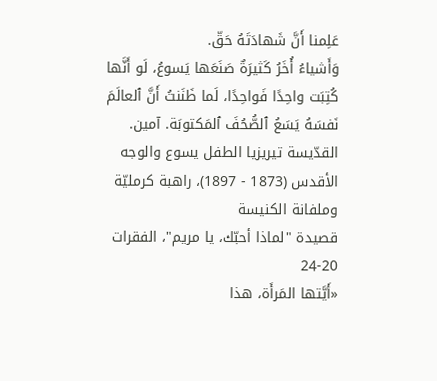عَلِمنا أَنَّ شَهادَتَهُ حَقّ.
وَأَشياءُ أُخَرُ كَثيرَةٌ صَنَعَها يَسوعُ، لَو أَنَّها كُتِبَت واحِدًا فَواحِدًا، لَما ظَنَنتُ أَنَّ ٱلعالَمَ نَفسَهُ يَسَعُ ٱلصُّحُفَ ٱلمَكتوبَة. آمين.
القدّيسة تيريزيا الطفل يسوع والوجه الأقدس (1873 - 1897)، راهبة كرمليّة وملفانة الكنيسة
قصيدة "لماذا أحبّك، يا مريم"، الفقرات 20-24
«أَيَّتها المَرأَة، هذا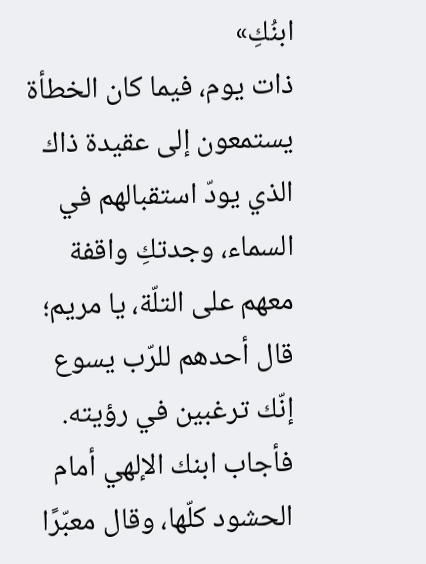ابنُكِ»
ذات يوم، فيما كان الخطأة يستمعون إلى عقيدة ذاك الذي يودّ استقبالهم في السماء، وجدتكِ واقفة معهم على التلّة، يا مريم؛ قال أحدهم للرّب يسوع إنّك ترغبين في رؤيته. فأجاب ابنك الإلهي أمام الحشود كلّها، وقال معبّرًا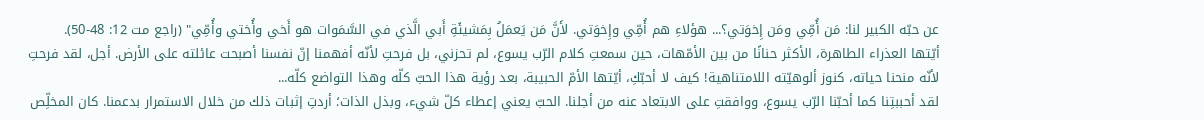عن حبّه الكبير لنا: مَن أُمِّي ومَن إِخوَتي؟... هؤلاءِ هم أُمِّي وإِخوَتي. لأَنَّ مَن يَعمَلُ بِمَشيئَةِ أَبي الَّذي في السَّمَوات هو أَخي وأُختي وأُمِّي" (راجع مت 12: 48-50).
أيّتها العذراء الطاهرة، الأكثر حنانًا من بين الأمّهات، حين سمعتِ كلام الرّب يسوع، لم تحزني، بل فرحتِ لأنّه أفهمنا إنّ نفسنا أصبحت عائلته على الأرض. أجل، لقد فرحتِ لأنّه منحنا حياته، كنوز ألوهيّته اللامتناهية! كيف لا أحبّكِ، أيّتها الأمّ الحبيبة، بعد رؤية هذا الحبّ كلّه وهذا التواضع كلّه...
لقد أحببتِنا كما أحبّنا الرّب يسوع، ووافقتِ على الابتعاد عنه من أجلنا. الحبّ يعني إعطاء كلّ شيء، وبذل الذات؛ أردتِ إثبات ذلك من خلال الاستمرار بدعمنا. كان المخلِّص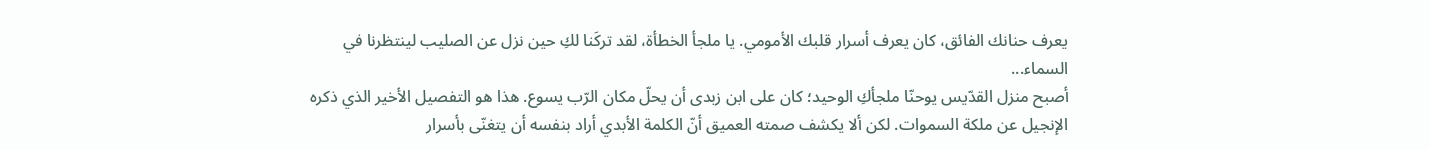يعرف حنانك الفائق، كان يعرف أسرار قلبك الأمومي. يا ملجأ الخطأة، لقد تركَنا لكِ حين نزل عن الصليب لينتظرنا في السماء...
أصبح منزل القدّيس يوحنّا ملجأكِ الوحيد؛ كان على ابن زبدى أن يحلّ مكان الرّب يسوع. هذا هو التفصيل الأخير الذي ذكره الإنجيل عن ملكة السموات. لكن ألا يكشف صمته العميق أنّ الكلمة الأبدي أراد بنفسه أن يتغنّى بأسرار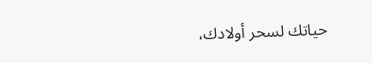حياتك لسحر أولادك،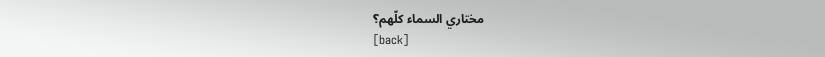مختاري السماء كلّهم؟
[back]